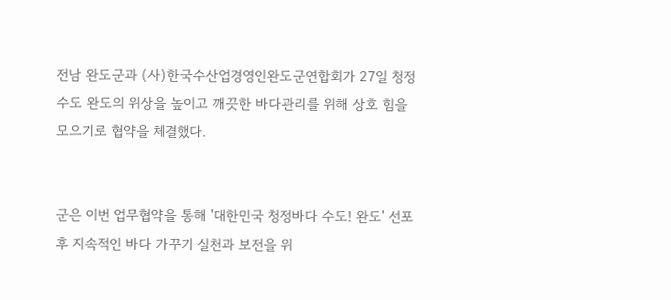전남 완도군과 (사)한국수산업경영인완도군연합회가 27일 청정수도 완도의 위상을 높이고 깨끗한 바다관리를 위해 상호 힘을 모으기로 협약을 체결했다.


군은 이번 업무협약을 통해 '대한민국 청정바다 수도! 완도' 선포 후 지속적인 바다 가꾸기 실천과 보전을 위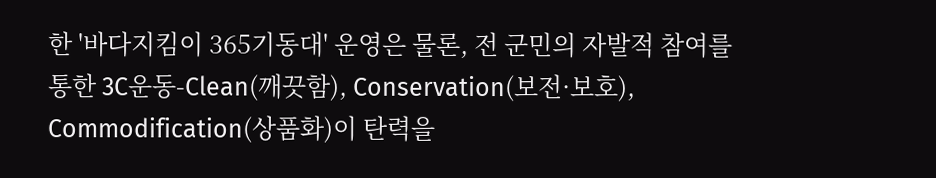한 '바다지킴이 365기동대' 운영은 물론, 전 군민의 자발적 참여를 통한 3C운동-Clean(깨끗함), Conservation(보전·보호), Commodification(상품화)이 탄력을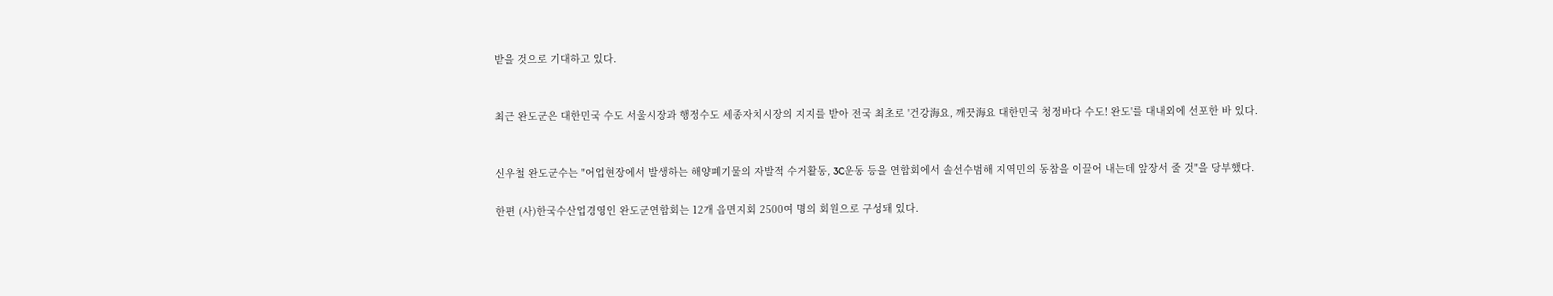받을 것으로 기대하고 있다.


최근 완도군은 대한민국 수도 서울시장과 행정수도 세종자치시장의 지지를 받아 전국 최초로 '건강海요, 깨끗海요 대한민국 청정바다 수도! 완도'를 대내외에 선포한 바 있다.


신우철 완도군수는 "어업현장에서 발생하는 해양폐기물의 자발적 수거활동, 3C운동 등을 연합회에서 솔선수범해 지역민의 동참을 이끌어 내는데 앞장서 줄 것"을 당부했다.

한편 (사)한국수산업경영인 완도군연합회는 12개 읍면지회 2500여 명의 회원으로 구성돼 있다.